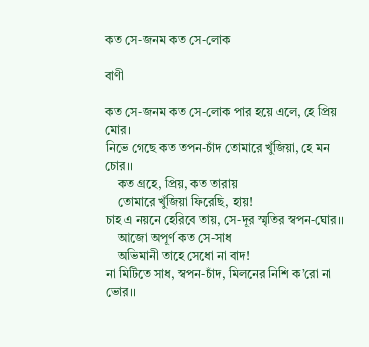কত সে-জনম কত সে-লোক

বাণী

কত সে-জনম কত সে-লোক পার হয়ে এলে, হে প্রিয় মোর।
নিভে গেছে কত তপন-চাঁদ তোমারে খুঁজিয়া, হে মন চোর।।
    কত গ্রহে, প্রিয়, কত তারায়
    তোমারে খুঁজিয়া ফিরেছি, হায়!
চাহ এ নয়নে হেরিবে তায়, সে-দূর স্মৃতির স্বপন-ঘোর।।
    আজো অপূর্ণ কত সে-সাধ
    অভিমানী তাহে সেধো না বাদ!
না মিটিতে সাধ, স্বপন-চাঁদ, মিলনের নিশি ক’রো না ভোর।।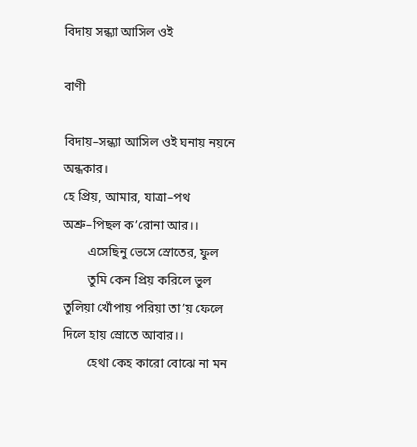বিদায় সন্ধ্যা আসিল ওই

বাণী

বিদায়–সন্ধ্যা আসিল ওই ঘনায় নয়নে অন্ধকার।
হে প্রিয়, আমার, যাত্রা–পথ অশ্রু–পিছল ক’রোনা আর।।
        এসেছিনু ভেসে স্রোতের, ফুল
        তুমি কেন প্রিয় করিলে ভুল
তুলিয়া খোঁপায় পরিয়া তা’য় ফেলে দিলে হায় স্রোতে আবার।।
        হেথা কেহ কারো বোঝে না মন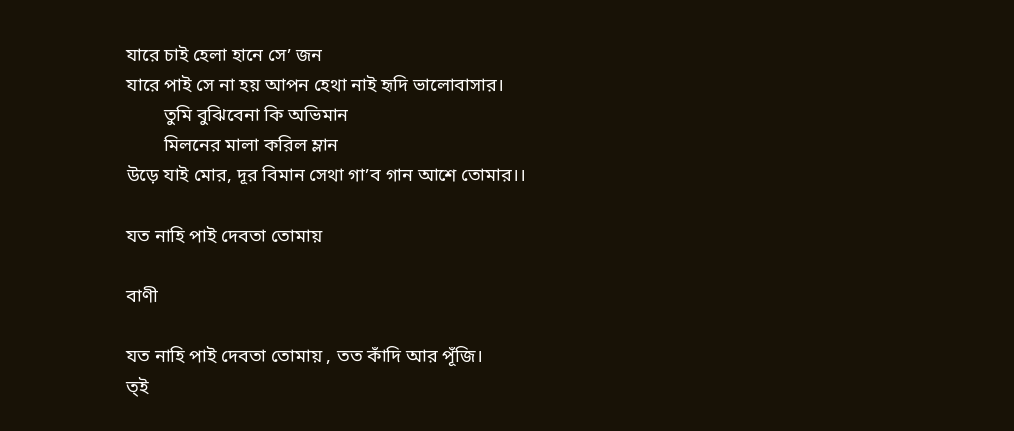যারে চাই হেলা হানে সে’ জন
যারে পাই সে না হয় আপন হেথা নাই হৃদি ভালোবাসার।
        তুমি বুঝিবেনা কি অভিমান
        মিলনের মালা করিল ম্লান
উড়ে যাই মোর, দূর বিমান সেথা গা’ব গান আশে তোমার।।

যত নাহি পাই দেবতা তোমায়

বাণী

যত নাহি পাই দেবতা তোমায় , তত কাঁদি আর পূঁজি।
ত্ই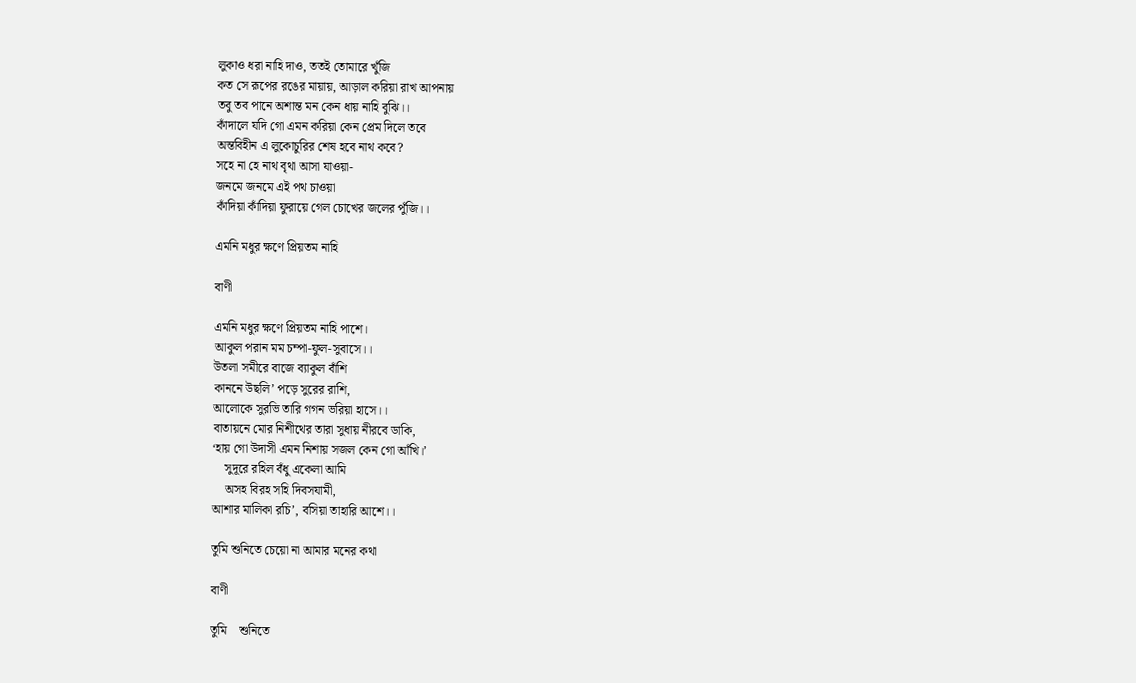লুকাও ধরা নাহি দাও, ততই তোমারে খুঁজি
কত সে রূপের রঙের মায়ায়, আড়াল করিয়া রাখ আপনায়
তবু তব পানে অশান্ত মন কেন ধায় নাহি বুঝি।।
কাঁদালে যদি গো এমন করিয়া কেন প্রেম দিলে তবে
অন্তবিহীন এ লুকোচুরির শেষ হবে নাথ কবে?
সহে না হে নাথ বৃথা আসা যাওয়া-
জনমে জনমে এই পথ চাওয়া
কাঁদিয়া কাঁদিয়া ফুরায়ে গেল চোখের জলের পুঁজি।।

এমনি মধুর ক্ষণে প্রিয়তম নাহি

বাণী

এমনি মধুর ক্ষণে প্রিয়তম নাহি পাশে।
আকুল পরান মম চম্পা-ফুল-সুবাসে।।
উতলা সমীরে বাজে ব্যাকুল বাঁশি
কাননে উছলি’ পড়ে সুরের রাশি,
আলোকে সুরভি তারি গগন ভরিয়া হাসে।।
বাতায়নে মোর নিশীথের তারা সুধায় নীরবে ডাকি,
‘হায় গো উদাসী এমন নিশায় সজল কেন গো আঁখি।’
    সুদূরে রহিল বঁধু একেলা আমি
    অসহ বিরহ সহি দিবসযামী,
আশার মালিকা রচি’, বসিয়া তাহারি আশে।।

তুমি শুনিতে চেয়ো না আমার মনের কথা

বাণী

তুমি    শুনিতে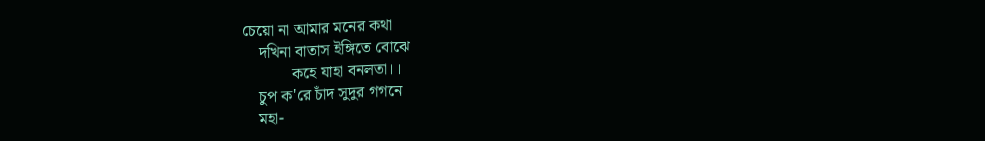চেয়ো না আমার মনের কথা
    দখিনা বাতাস ইঙ্গিতে বোঝে
            কহে যাহা বনলতা।।
    চুপ ক'রে চাঁদ সুদুর গগনে
    মহা-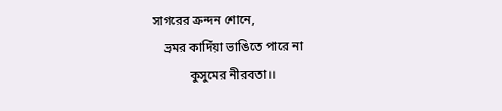সাগরের ক্রন্দন শোনে,
    ভ্রমর কাদিঁয়া ভাঙিতে পারে না
            কুসুমের নীরবতা।।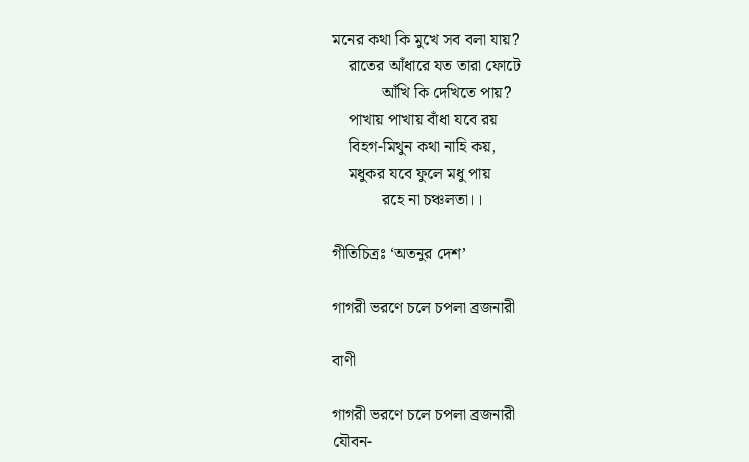মনের কথা কি মুখে সব বলা যায়?
    রাতের আঁধারে যত তারা ফোটে
            আঁখি কি দেখিতে পায়?
    পাখায় পাখায় বাঁধা যবে রয়
    বিহগ-মিথুন কথা নাহি কয়,
    মধুকর যবে ফুলে মধু পায়
            রহে না চঞ্চলতা।।

গীতিচিত্রঃ ‌‘অতনুর দেশ’

গাগরী ভরণে চলে চপলা ব্রজনারী

বাণী

গাগরী ভরণে চলে চপলা ব্রজনারী
যৌবন-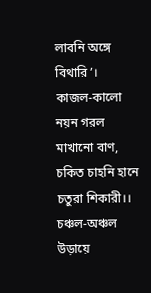লাবনি অঙ্গে বিথারি’।
কাজল-কালো নয়ন গরল মাখানো বাণ,
চকিত চাহনি হানে চতুরা শিকারী।।
চঞ্চল-অঞ্চল উড়ায়ে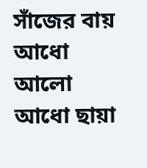সাঁজের বায়
আধো আলো আধো ছায়া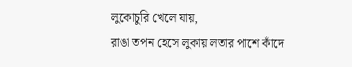লুকোচুরি খেলে যায়,
রাঙা তপন হেসে লুকায় লতার পাশে কাঁদে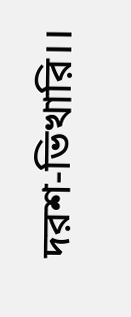দরশ-ভিখারি।।